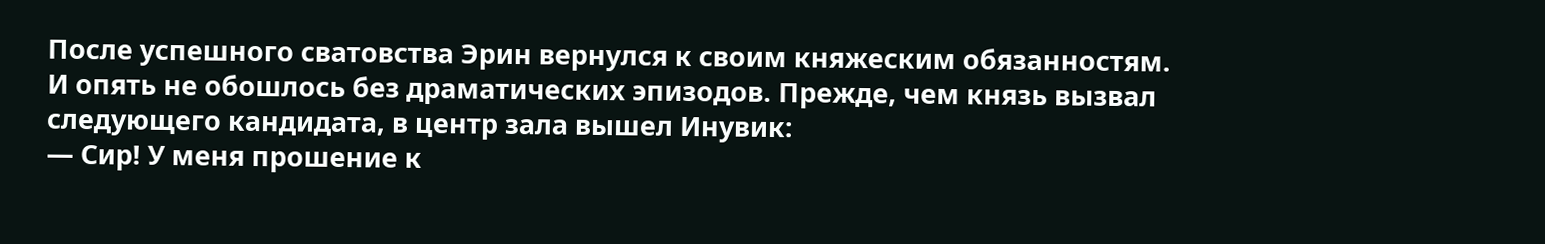После успешного сватовства Эрин вернулся к своим княжеским обязанностям. И опять не обошлось без драматических эпизодов. Прежде, чем князь вызвал следующего кандидата, в центр зала вышел Инувик:
— Сир! У меня прошение к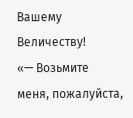Вашему Величеству!
«— Возьмите меня, пожалуйста,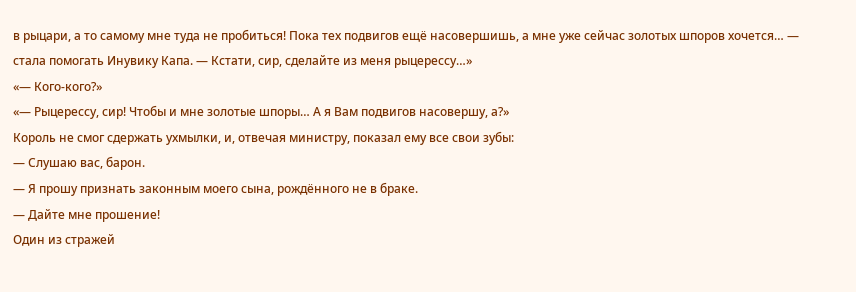в рыцари, а то самому мне туда не пробиться! Пока тех подвигов ещё насовершишь, а мне уже сейчас золотых шпоров хочется… — стала помогать Инувику Капа. — Кстати, сир, сделайте из меня рыцерессу…»
«— Кого-кого?»
«— Рыцерессу, сир! Чтобы и мне золотые шпоры… А я Вам подвигов насовершу, а?»
Король не смог сдержать ухмылки, и, отвечая министру, показал ему все свои зубы:
— Слушаю вас, барон.
— Я прошу признать законным моего сына, рождённого не в браке.
— Дайте мне прошение!
Один из стражей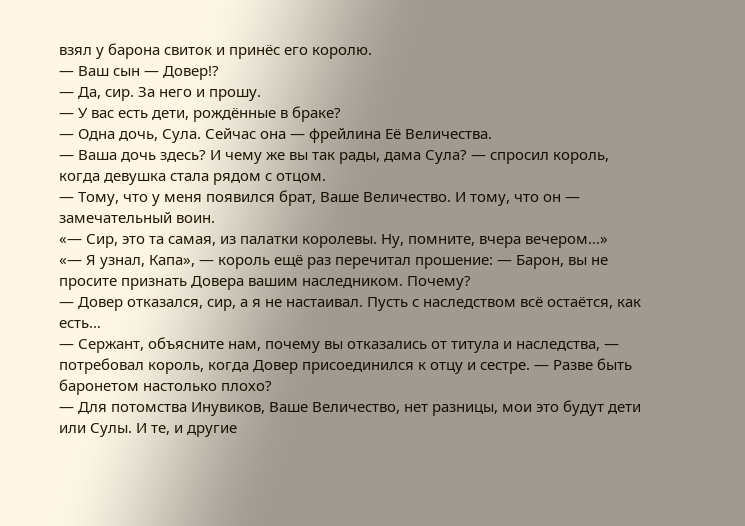взял у барона свиток и принёс его королю.
— Ваш сын — Довер!?
— Да, сир. За него и прошу.
— У вас есть дети, рождённые в браке?
— Одна дочь, Сула. Сейчас она — фрейлина Её Величества.
— Ваша дочь здесь? И чему же вы так рады, дама Сула? — спросил король, когда девушка стала рядом с отцом.
— Тому, что у меня появился брат, Ваше Величество. И тому, что он — замечательный воин.
«— Сир, это та самая, из палатки королевы. Ну, помните, вчера вечером…»
«— Я узнал, Капа», — король ещё раз перечитал прошение: — Барон, вы не просите признать Довера вашим наследником. Почему?
— Довер отказался, сир, а я не настаивал. Пусть с наследством всё остаётся, как есть…
— Сержант, объясните нам, почему вы отказались от титула и наследства, — потребовал король, когда Довер присоединился к отцу и сестре. — Разве быть баронетом настолько плохо?
— Для потомства Инувиков, Ваше Величество, нет разницы, мои это будут дети или Сулы. И те, и другие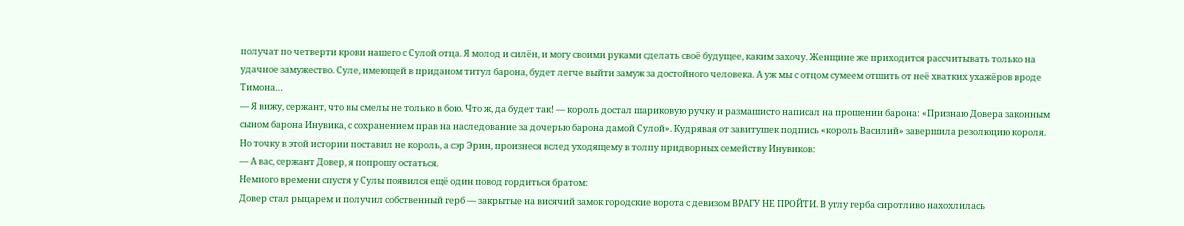получат по четверти крови нашего с Сулой отца. Я молод и силён, и могу своими руками сделать своё будущее, каким захочу. Женщине же приходится рассчитывать только на удачное замужество. Суле, имеющей в приданом титул барона, будет легче выйти замуж за достойного человека. А уж мы с отцом сумеем отшить от неё хватких ухажёров вроде Тимона…
— Я вижу, сержант, что вы смелы не только в бою. Что ж, да будет так! — король достал шариковую ручку и размашисто написал на прошении барона: «Признаю Довера законным сыном барона Инувика, с сохранением прав на наследование за дочерью барона дамой Сулой». Кудрявая от завитушек подпись «король Василий» завершила резолюцию короля.
Но точку в этой истории поставил не король, а сэр Эрин, произнеся вслед уходящему в толпу придворных семейству Инувиков:
— А вас, сержант Довер, я попрошу остаться.
Немного времени спустя у Сулы появился ещё один повод гордиться братом:
Довер стал рыцарем и получил собственный герб — закрытые на висячий замок городские ворота с девизом ВРАГУ НЕ ПРОЙТИ. В углу герба сиротливо нахохлилась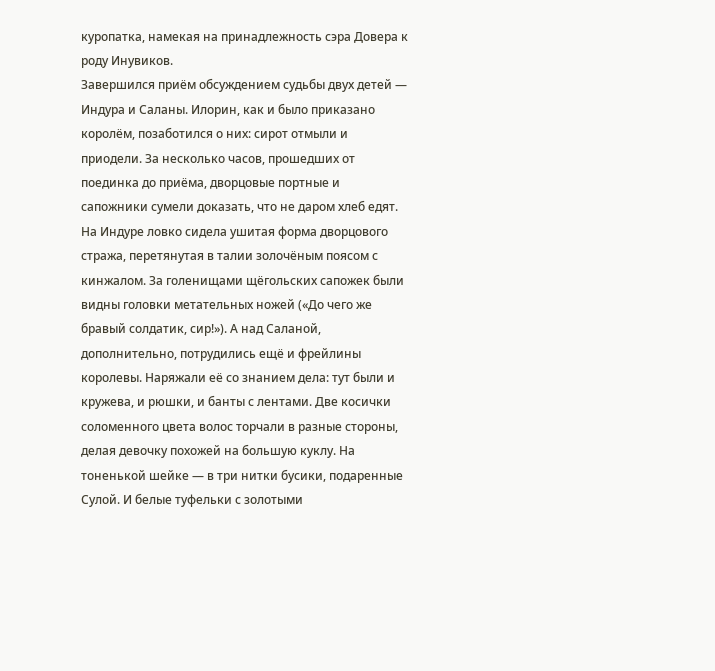куропатка, намекая на принадлежность сэра Довера к роду Инувиков.
Завершился приём обсуждением судьбы двух детей — Индура и Саланы. Илорин, как и было приказано королём, позаботился о них: сирот отмыли и приодели. За несколько часов, прошедших от поединка до приёма, дворцовые портные и сапожники сумели доказать, что не даром хлеб едят. На Индуре ловко сидела ушитая форма дворцового стража, перетянутая в талии золочёным поясом с кинжалом. За голенищами щёгольских сапожек были видны головки метательных ножей («До чего же бравый солдатик, сир!»). А над Саланой, дополнительно, потрудились ещё и фрейлины королевы. Наряжали её со знанием дела: тут были и кружева, и рюшки, и банты с лентами. Две косички соломенного цвета волос торчали в разные стороны, делая девочку похожей на большую куклу. На тоненькой шейке — в три нитки бусики, подаренные Сулой. И белые туфельки с золотыми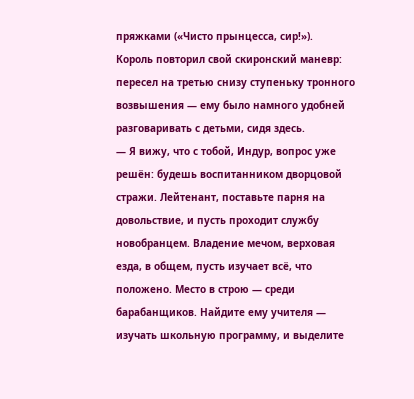пряжками («Чисто прынцесса, сир!»).
Король повторил свой скиронский маневр: пересел на третью снизу ступеньку тронного возвышения — ему было намного удобней разговаривать с детьми, сидя здесь.
— Я вижу, что с тобой, Индур, вопрос уже решён: будешь воспитанником дворцовой стражи. Лейтенант, поставьте парня на довольствие, и пусть проходит службу новобранцем. Владение мечом, верховая езда, в общем, пусть изучает всё, что положено. Место в строю — среди барабанщиков. Найдите ему учителя — изучать школьную программу, и выделите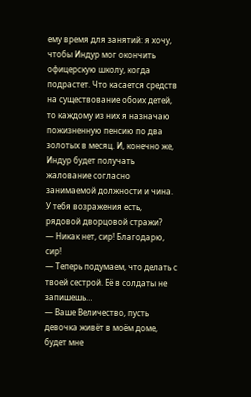ему время для занятий: я хочу, чтобы Индур мог окончить офицерскую школу, когда подрастет. Что касается средств на существование обоих детей, то каждому из них я назначаю пожизненную пенсию по два золотых в месяц. И, конечно же, Индур будет получать жалование согласно занимаемой должности и чина. У тебя возражения есть, рядовой дворцовой стражи?
— Никак нет, сир! Благодарю, сир!
— Теперь подумаем, что делать с твоей сестрой. Её в солдаты не запишешь…
— Ваше Величество, пусть девочка живёт в моём доме, будет мне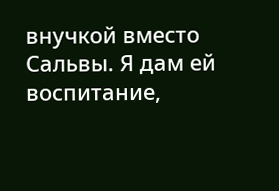внучкой вместо Сальвы. Я дам ей воспитание,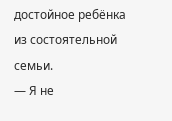достойное ребёнка из состоятельной семьи.
— Я не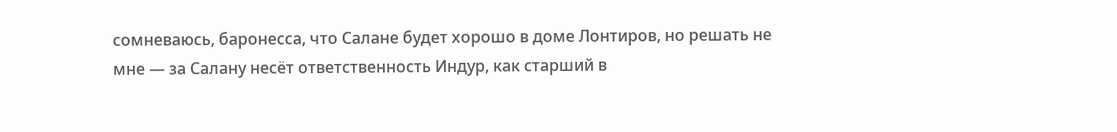сомневаюсь, баронесса, что Салане будет хорошо в доме Лонтиров, но решать не мне — за Салану несёт ответственность Индур, как старший в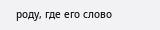роду, где его слово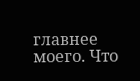главнее моего. Что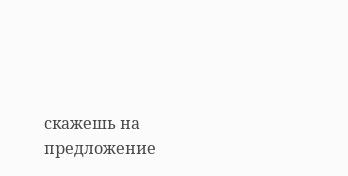скажешь на предложение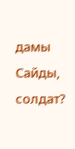дамы Сайды, солдат?